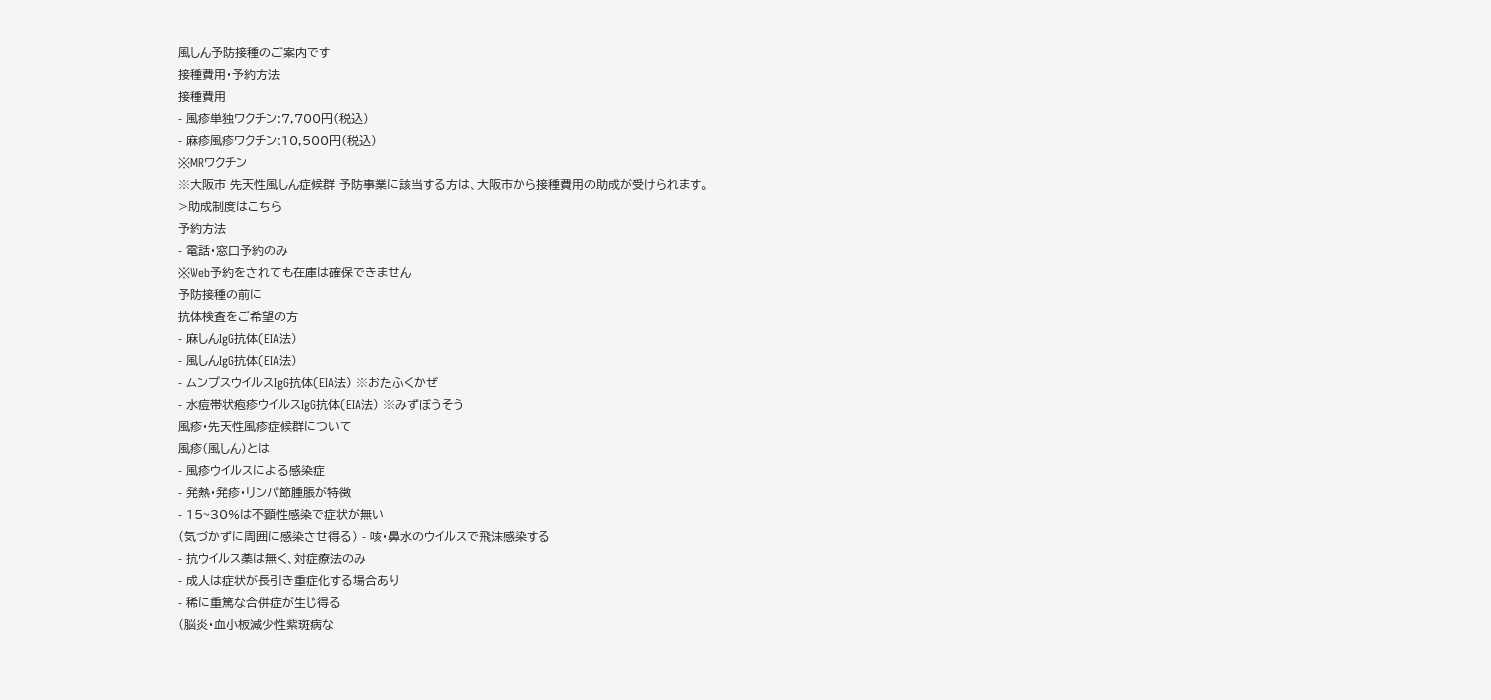風しん予防接種のご案内です
接種費用・予約方法
接種費用
- 風疹単独ワクチン:7,700円(税込)
- 麻疹風疹ワクチン:10,500円(税込)
※MRワクチン
※大阪市 先天性風しん症候群 予防事業に該当する方は、大阪市から接種費用の助成が受けられます。
>助成制度はこちら
予約方法
- 電話・窓口予約のみ
※Web予約をされても在庫は確保できません
予防接種の前に
抗体検査をご希望の方
- 麻しんIgG抗体(EIA法)
- 風しんIgG抗体(EIA法)
- ムンプスウイルスIgG抗体(EIA法) ※おたふくかぜ
- 水痘帯状疱疹ウイルスIgG抗体(EIA法) ※みずぼうそう
風疹・先天性風疹症候群について
風疹(風しん)とは
- 風疹ウイルスによる感染症
- 発熱・発疹・リンパ節腫脹が特徴
- 15~30%は不顕性感染で症状が無い
(気づかずに周囲に感染させ得る) - 咳・鼻水のウイルスで飛沫感染する
- 抗ウイルス薬は無く、対症療法のみ
- 成人は症状が長引き重症化する場合あり
- 稀に重篤な合併症が生じ得る
(脳炎・血小板減少性紫斑病な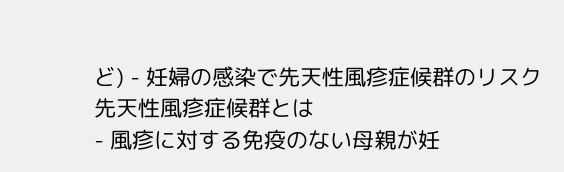ど) - 妊婦の感染で先天性風疹症候群のリスク
先天性風疹症候群とは
- 風疹に対する免疫のない母親が妊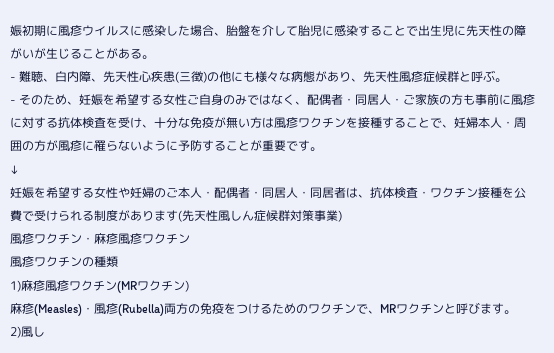娠初期に風疹ウイルスに感染した場合、胎盤を介して胎児に感染することで出生児に先天性の障がいが生じることがある。
- 難聴、白内障、先天性心疾患(三徴)の他にも様々な病態があり、先天性風疹症候群と呼ぶ。
- そのため、妊娠を希望する女性ご自身のみではなく、配偶者・同居人・ご家族の方も事前に風疹に対する抗体検査を受け、十分な免疫が無い方は風疹ワクチンを接種することで、妊婦本人・周囲の方が風疹に罹らないように予防することが重要です。
↓
妊娠を希望する女性や妊婦のご本人・配偶者・同居人・同居者は、抗体検査・ワクチン接種を公費で受けられる制度があります(先天性風しん症候群対策事業)
風疹ワクチン・麻疹風疹ワクチン
風疹ワクチンの種類
1)麻疹風疹ワクチン(MRワクチン)
麻疹(Measles)・風疹(Rubella)両方の免疫をつけるためのワクチンで、MRワクチンと呼びます。
2)風し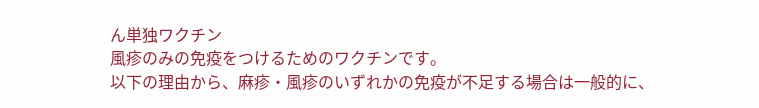ん単独ワクチン
風疹のみの免疫をつけるためのワクチンです。
以下の理由から、麻疹・風疹のいずれかの免疫が不足する場合は一般的に、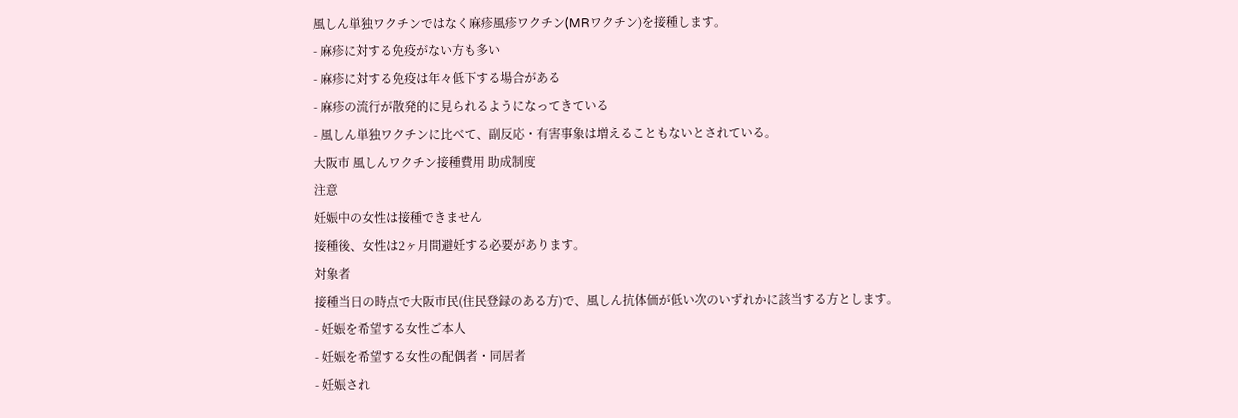風しん単独ワクチンではなく麻疹風疹ワクチン(MRワクチン)を接種します。
- 麻疹に対する免疫がない方も多い
- 麻疹に対する免疫は年々低下する場合がある
- 麻疹の流行が散発的に見られるようになってきている
- 風しん単独ワクチンに比べて、副反応・有害事象は増えることもないとされている。
大阪市 風しんワクチン接種費用 助成制度
注意
妊娠中の女性は接種できません
接種後、女性は2ヶ月間避妊する必要があります。
対象者
接種当日の時点で大阪市民(住民登録のある方)で、風しん抗体価が低い次のいずれかに該当する方とします。
- 妊娠を希望する女性ご本人
- 妊娠を希望する女性の配偶者・同居者
- 妊娠され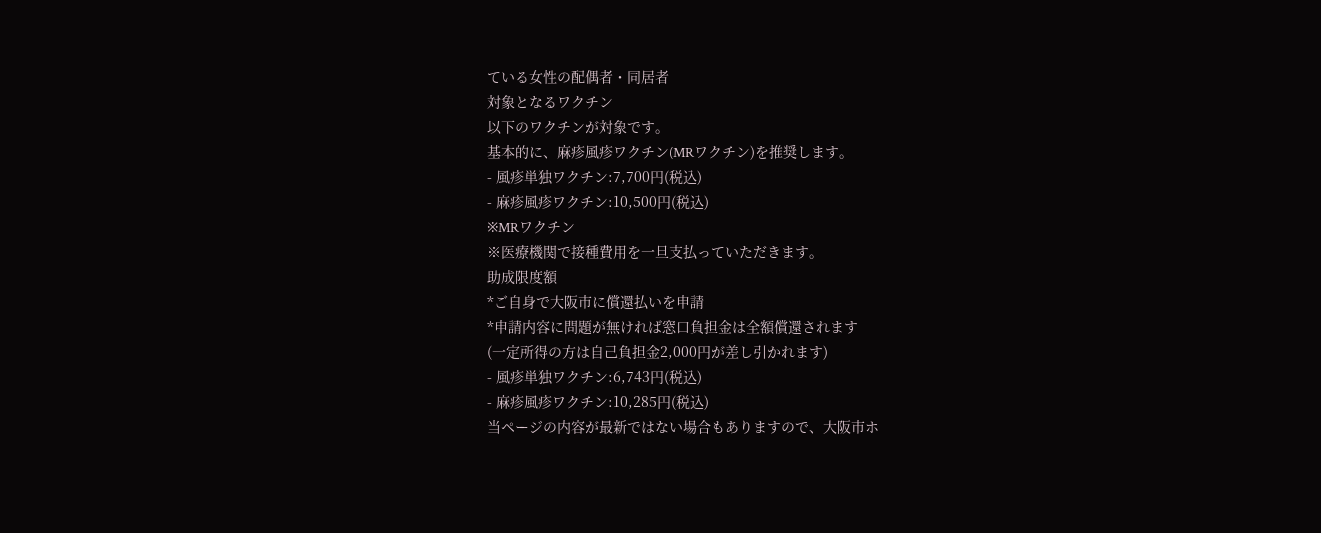ている女性の配偶者・同居者
対象となるワクチン
以下のワクチンが対象です。
基本的に、麻疹風疹ワクチン(MRワクチン)を推奨します。
- 風疹単独ワクチン:7,700円(税込)
- 麻疹風疹ワクチン:10,500円(税込)
※MRワクチン
※医療機関で接種費用を一旦支払っていただきます。
助成限度額
*ご自身で大阪市に償還払いを申請
*申請内容に問題が無ければ窓口負担金は全額償還されます
(一定所得の方は自己負担金2,000円が差し引かれます)
- 風疹単独ワクチン:6,743円(税込)
- 麻疹風疹ワクチン:10,285円(税込)
当ページの内容が最新ではない場合もありますので、大阪市ホ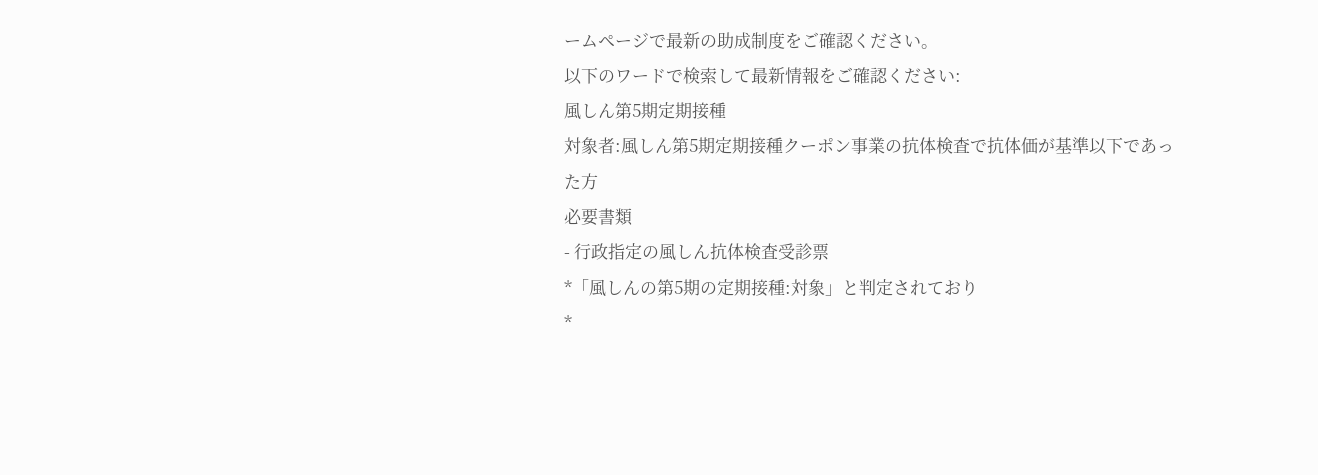ームページで最新の助成制度をご確認ください。
以下のワードで検索して最新情報をご確認ください:
風しん第5期定期接種
対象者:風しん第5期定期接種クーポン事業の抗体検査で抗体価が基準以下であった方
必要書類
- 行政指定の風しん抗体検査受診票
*「風しんの第5期の定期接種:対象」と判定されており
*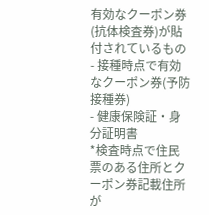有効なクーポン券(抗体検査券)が貼付されているもの - 接種時点で有効なクーポン券(予防接種券)
- 健康保険証・身分証明書
*検査時点で住民票のある住所とクーポン券記載住所が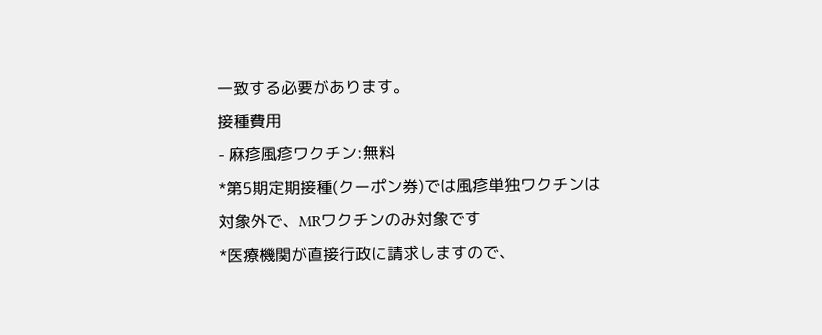一致する必要があります。
接種費用
- 麻疹風疹ワクチン:無料
*第5期定期接種(クーポン券)では風疹単独ワクチンは対象外で、MRワクチンのみ対象です
*医療機関が直接行政に請求しますので、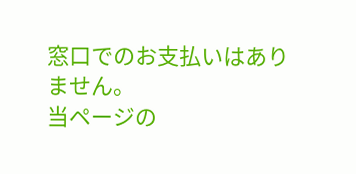窓口でのお支払いはありません。
当ページの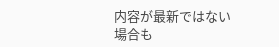内容が最新ではない場合も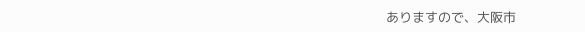ありますので、大阪市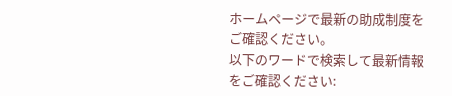ホームページで最新の助成制度をご確認ください。
以下のワードで検索して最新情報をご確認ください: